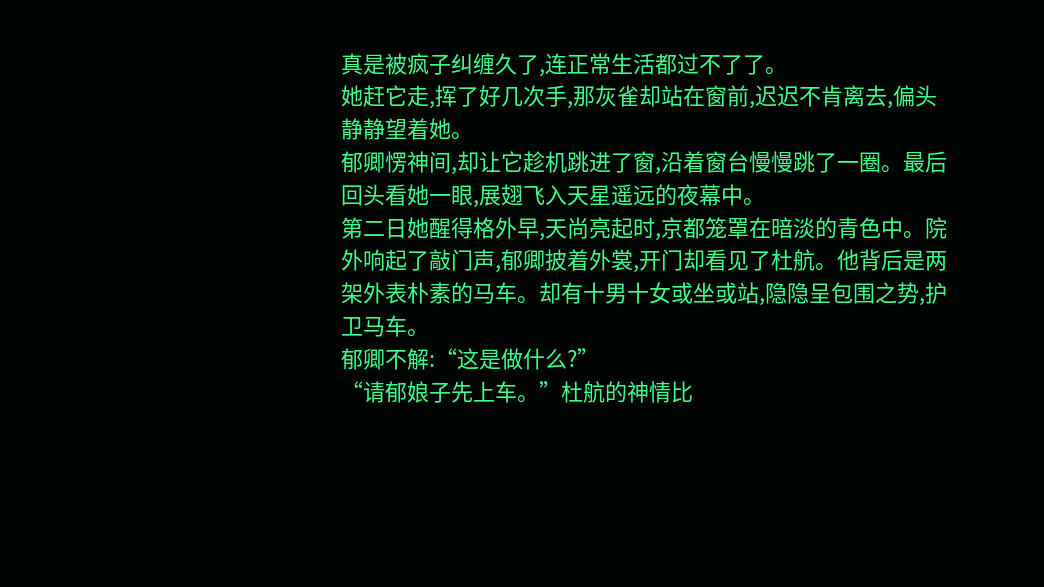真是被疯子纠缠久了,连正常生活都过不了了。
她赶它走,挥了好几次手,那灰雀却站在窗前,迟迟不肯离去,偏头静静望着她。
郁卿愣神间,却让它趁机跳进了窗,沿着窗台慢慢跳了一圈。最后回头看她一眼,展翅飞入天星遥远的夜幕中。
第二日她醒得格外早,天尚亮起时,京都笼罩在暗淡的青色中。院外响起了敲门声,郁卿披着外裳,开门却看见了杜航。他背后是两架外表朴素的马车。却有十男十女或坐或站,隐隐呈包围之势,护卫马车。
郁卿不解:“这是做什么?”
“请郁娘子先上车。”杜航的神情比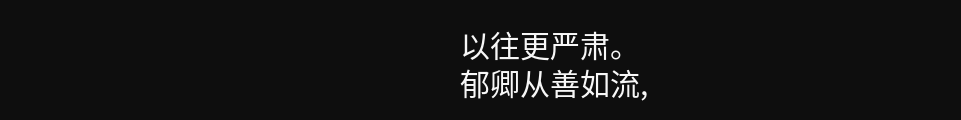以往更严肃。
郁卿从善如流,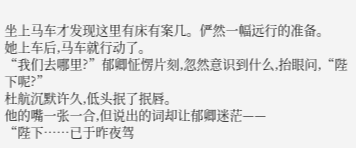坐上马车才发现这里有床有案几。俨然一幅远行的准备。
她上车后,马车就行动了。
“我们去哪里?”郁卿怔愣片刻,忽然意识到什么,抬眼问,“陛下呢?”
杜航沉默许久,低头抿了抿唇。
他的嘴一张一合,但说出的词却让郁卿迷茫——
“陛下……已于昨夜驾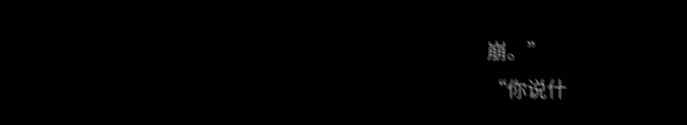崩。”
“你说什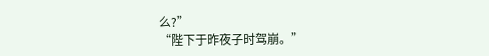么?”
“陛下于昨夜子时驾崩。”